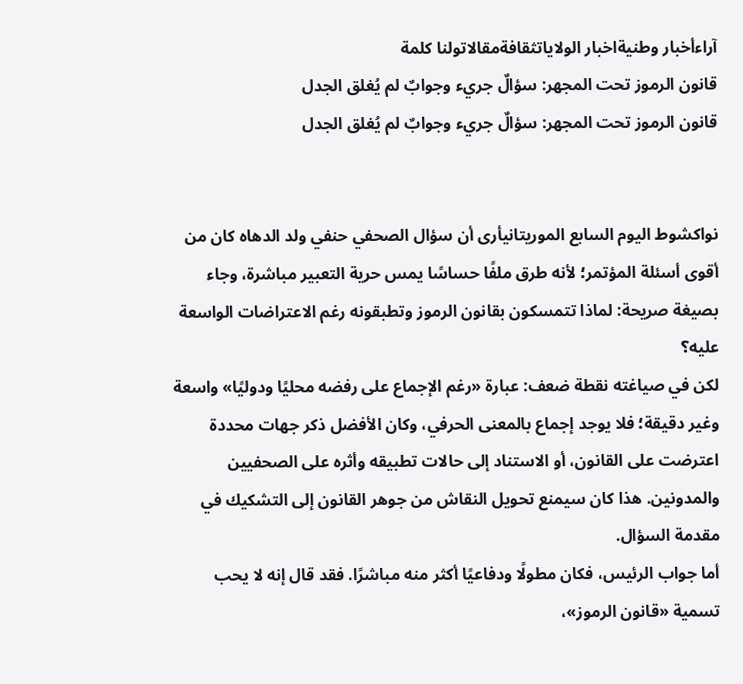آراءأخبار وطنيةاخبار الولاياتثقافةمقالاتولنا كلمة
قانون الرموز تحت المجهر: سؤالٌ جريء وجوابٌ لم يُغلق الجدل
قانون الرموز تحت المجهر: سؤالٌ جريء وجوابٌ لم يُغلق الجدل


نواكشوط اليوم السابع الموريتانيأرى أن سؤال الصحفي حنفي ولد الدهاه كان من أقوى أسئلة المؤتمر؛ لأنه طرق ملفًا حساسًا يمس حرية التعبير مباشرة، وجاء بصيغة صريحة: لماذا تتمسكون بقانون الرموز وتطبقونه رغم الاعتراضات الواسعة عليه؟
لكن في صياغته نقطة ضعف: عبارة «رغم الإجماع على رفضه محليًا ودوليًا» واسعة وغير دقيقة؛ فلا يوجد إجماع بالمعنى الحرفي، وكان الأفضل ذكر جهات محددة اعترضت على القانون، أو الاستناد إلى حالات تطبيقه وأثره على الصحفيين والمدونين. هذا كان سيمنع تحويل النقاش من جوهر القانون إلى التشكيك في مقدمة السؤال.
أما جواب الرئيس، فكان مطولًا ودفاعيًا أكثر منه مباشرًا. فقد قال إنه لا يحب تسمية «قانون الرموز»،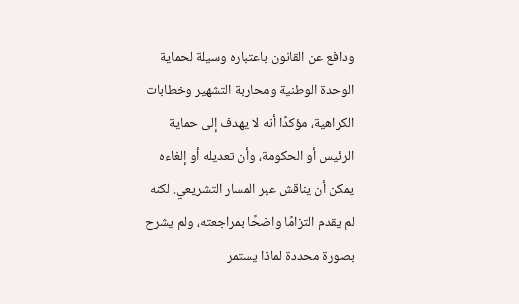ودافع عن القانون باعتباره وسيلة لحماية الوحدة الوطنية ومحاربة التشهير وخطابات الكراهية، مؤكدًا أنه لا يهدف إلى حماية الرئيس أو الحكومة، وأن تعديله أو إلغاءه يمكن أن يناقش عبر المسار التشريعي. لكنه لم يقدم التزامًا واضحًا بمراجعته، ولم يشرح بصورة محددة لماذا يستمر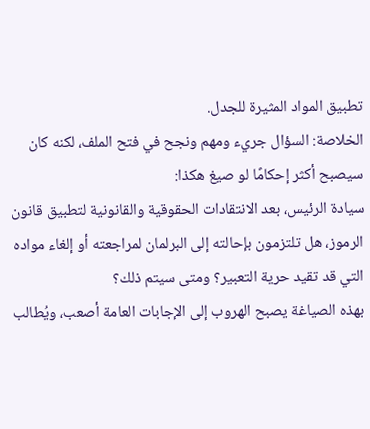تطبيق المواد المثيرة للجدل.
الخلاصة: السؤال جريء ومهم ونجح في فتح الملف، لكنه كان سيصبح أكثر إحكامًا لو صيغ هكذا:
سيادة الرئيس، بعد الانتقادات الحقوقية والقانونية لتطبيق قانون الرموز، هل تلتزمون بإحالته إلى البرلمان لمراجعته أو إلغاء مواده التي قد تقيد حرية التعبير؟ ومتى سيتم ذلك؟
بهذه الصياغة يصبح الهروب إلى الإجابات العامة أصعب، ويُطالب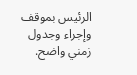الرئيس بموقف وإجراء وجدول زمني واضح.